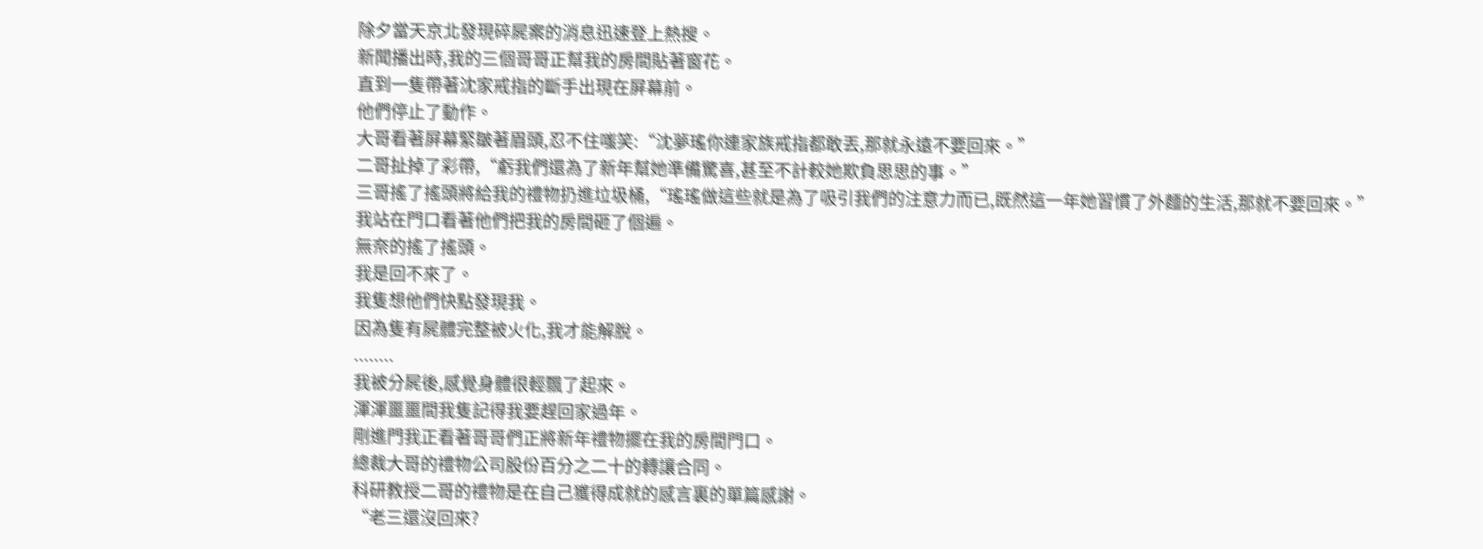除夕當天京北發現碎屍案的消息迅速登上熱搜。
新聞播出時,我的三個哥哥正幫我的房間貼著窗花。
直到一隻帶著沈家戒指的斷手出現在屏幕前。
他們停止了動作。
大哥看著屏幕緊皺著眉頭,忍不住嗤笑:“沈夢瑤你連家族戒指都敢丟,那就永遠不要回來。”
二哥扯掉了彩帶,“虧我們還為了新年幫她準備驚喜,甚至不計較她欺負思思的事。”
三哥搖了搖頭將給我的禮物扔進垃圾桶,“瑤瑤做這些就是為了吸引我們的注意力而已,既然這一年她習慣了外麵的生活,那就不要回來。”
我站在門口看著他們把我的房間砸了個遍。
無奈的搖了搖頭。
我是回不來了。
我隻想他們快點發現我。
因為隻有屍體完整被火化,我才能解脫。
........
我被分屍後,感覺身體很輕飄了起來。
渾渾噩噩間我隻記得我要趕回家過年。
剛進門我正看著哥哥們正將新年禮物擺在我的房間門口。
總裁大哥的禮物公司股份百分之二十的轉讓合同。
科研教授二哥的禮物是在自己獲得成就的感言裏的單篇感謝。
“老三還沒回來?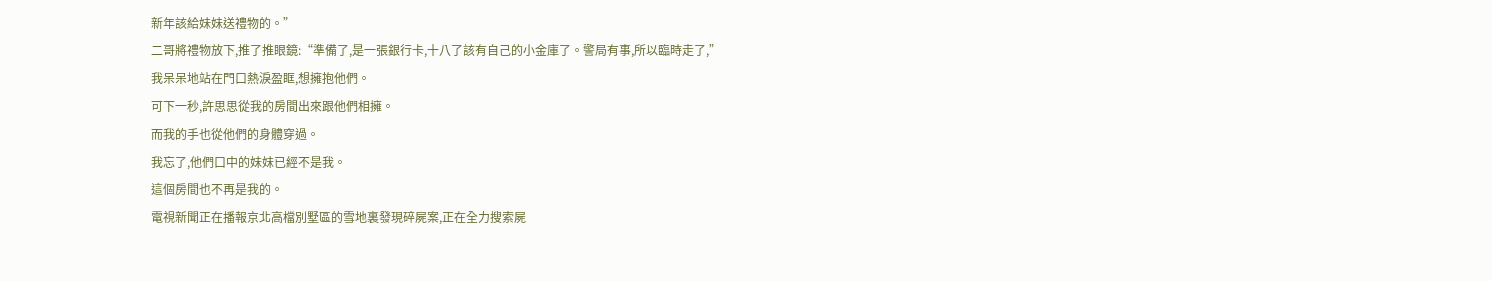新年該給妹妹送禮物的。”
二哥將禮物放下,推了推眼鏡:“準備了,是一張銀行卡,十八了該有自己的小金庫了。警局有事,所以臨時走了,”
我呆呆地站在門口熱淚盈眶,想擁抱他們。
可下一秒,許思思從我的房間出來跟他們相擁。
而我的手也從他們的身體穿過。
我忘了,他們口中的妹妹已經不是我。
這個房間也不再是我的。
電視新聞正在播報京北高檔別墅區的雪地裏發現碎屍案,正在全力搜索屍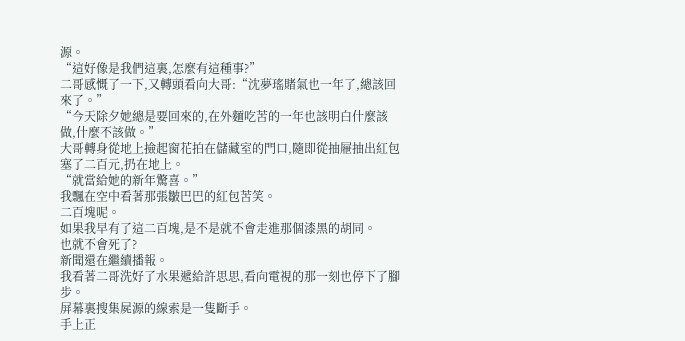源。
“這好像是我們這裏,怎麼有這種事?”
二哥感慨了一下,又轉頭看向大哥:“沈夢瑤賭氣也一年了,總該回來了。”
“今天除夕她總是要回來的,在外麵吃苦的一年也該明白什麼該做,什麼不該做。”
大哥轉身從地上撿起窗花拍在儲藏室的門口,隨即從抽屜抽出紅包塞了二百元,扔在地上。
“就當給她的新年驚喜。”
我飄在空中看著那張皺巴巴的紅包苦笑。
二百塊呢。
如果我早有了這二百塊,是不是就不會走進那個漆黑的胡同。
也就不會死了?
新聞還在繼續播報。
我看著二哥洗好了水果遞給許思思,看向電視的那一刻也停下了腳步。
屏幕裏搜集屍源的線索是一隻斷手。
手上正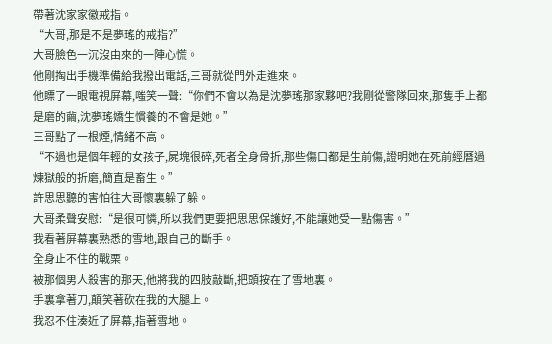帶著沈家家徽戒指。
“大哥,那是不是夢瑤的戒指?”
大哥臉色一沉沒由來的一陣心慌。
他剛掏出手機準備給我撥出電話,三哥就從門外走進來。
他瞟了一眼電視屏幕,嗤笑一聲:“你們不會以為是沈夢瑤那家夥吧?我剛從警隊回來,那隻手上都是磨的繭,沈夢瑤嬌生慣養的不會是她。”
三哥點了一根煙,情緒不高。
“不過也是個年輕的女孩子,屍塊很碎,死者全身骨折,那些傷口都是生前傷,證明她在死前經曆過煉獄般的折磨,簡直是畜生。”
許思思聽的害怕往大哥懷裏躲了躲。
大哥柔聲安慰:“是很可憐,所以我們更要把思思保護好,不能讓她受一點傷害。”
我看著屏幕裏熟悉的雪地,跟自己的斷手。
全身止不住的戰栗。
被那個男人殺害的那天,他將我的四肢敲斷,把頭按在了雪地裏。
手裏拿著刀,顛笑著砍在我的大腿上。
我忍不住湊近了屏幕,指著雪地。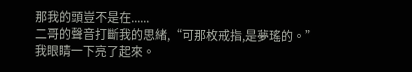那我的頭豈不是在......
二哥的聲音打斷我的思緒,“可那枚戒指,是夢瑤的。”
我眼睛一下亮了起來。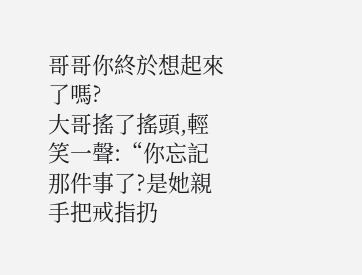哥哥你終於想起來了嗎?
大哥搖了搖頭,輕笑一聲:“你忘記那件事了?是她親手把戒指扔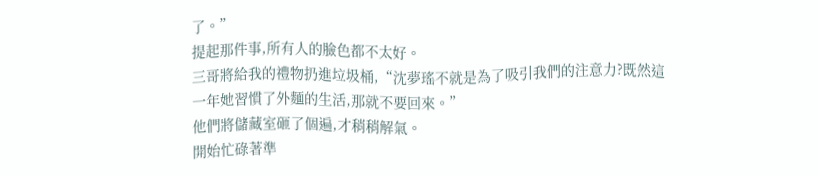了。”
提起那件事,所有人的臉色都不太好。
三哥將給我的禮物扔進垃圾桶,“沈夢瑤不就是為了吸引我們的注意力?既然這一年她習慣了外麵的生活,那就不要回來。”
他們將儲藏室砸了個遍,才稍稍解氣。
開始忙碌著準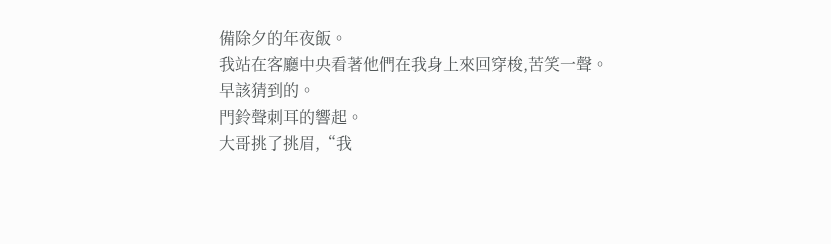備除夕的年夜飯。
我站在客廳中央看著他們在我身上來回穿梭,苦笑一聲。
早該猜到的。
門鈴聲刺耳的響起。
大哥挑了挑眉,“我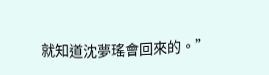就知道沈夢瑤會回來的。”